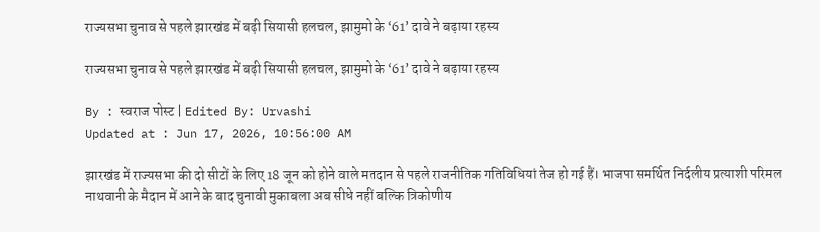राज्यसभा चुनाव से पहले झारखंड में बढ़ी सियासी हलचल, झामुमो के ‘61’ दावे ने बढ़ाया रहस्य

राज्यसभा चुनाव से पहले झारखंड में बढ़ी सियासी हलचल, झामुमो के ‘61’ दावे ने बढ़ाया रहस्य

By : स्वराज पोस्ट | Edited By: Urvashi
Updated at : Jun 17, 2026, 10:56:00 AM

झारखंड में राज्यसभा की दो सीटों के लिए 18 जून को होने वाले मतदान से पहले राजनीतिक गतिविधियां तेज हो गई हैं। भाजपा समर्थित निर्दलीय प्रत्याशी परिमल नाथवानी के मैदान में आने के बाद चुनावी मुकाबला अब सीधे नहीं बल्कि त्रिकोणीय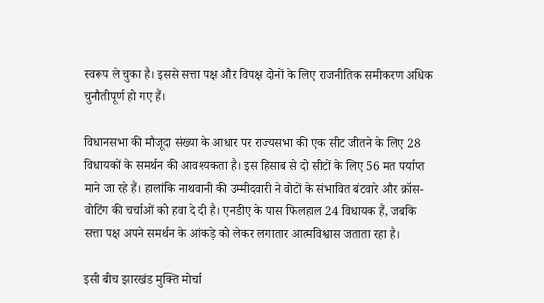स्वरूप ले चुका है। इससे सत्ता पक्ष और विपक्ष दोनों के लिए राजनीतिक समीकरण अधिक चुनौतीपूर्ण हो गए हैं।

विधानसभा की मौजूदा संख्या के आधार पर राज्यसभा की एक सीट जीतने के लिए 28 विधायकों के समर्थन की आवश्यकता है। इस हिसाब से दो सीटों के लिए 56 मत पर्याप्त माने जा रहे हैं। हालांकि नाथवानी की उम्मीदवारी ने वोटों के संभावित बंटवारे और क्रॉस-वोटिंग की चर्चाओं को हवा दे दी है। एनडीए के पास फिलहाल 24 विधायक हैं, जबकि सत्ता पक्ष अपने समर्थन के आंकड़े को लेकर लगातार आत्मविश्वास जताता रहा है।

इसी बीच झारखंड मुक्ति मोर्चा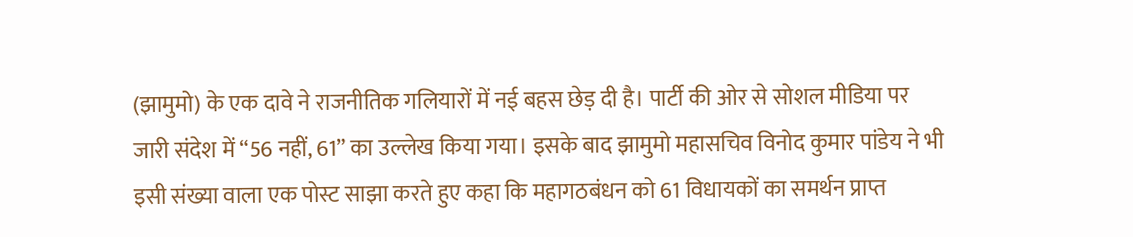(झामुमो) के एक दावे ने राजनीतिक गलियारों में नई बहस छेड़ दी है। पार्टी की ओर से सोशल मीडिया पर जारी संदेश में “56 नहीं, 61” का उल्लेख किया गया। इसके बाद झामुमो महासचिव विनोद कुमार पांडेय ने भी इसी संख्या वाला एक पोस्ट साझा करते हुए कहा कि महागठबंधन को 61 विधायकों का समर्थन प्राप्त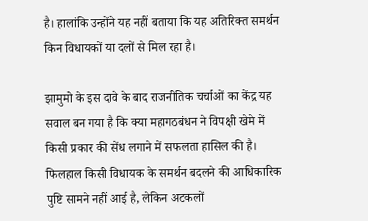है। हालांकि उन्होंने यह नहीं बताया कि यह अतिरिक्त समर्थन किन विधायकों या दलों से मिल रहा है।

झामुमो के इस दावे के बाद राजनीतिक चर्चाओं का केंद्र यह सवाल बन गया है कि क्या महागठबंधन ने विपक्षी खेमे में किसी प्रकार की सेंध लगाने में सफलता हासिल की है। फिलहाल किसी विधायक के समर्थन बदलने की आधिकारिक पुष्टि सामने नहीं आई है, लेकिन अटकलों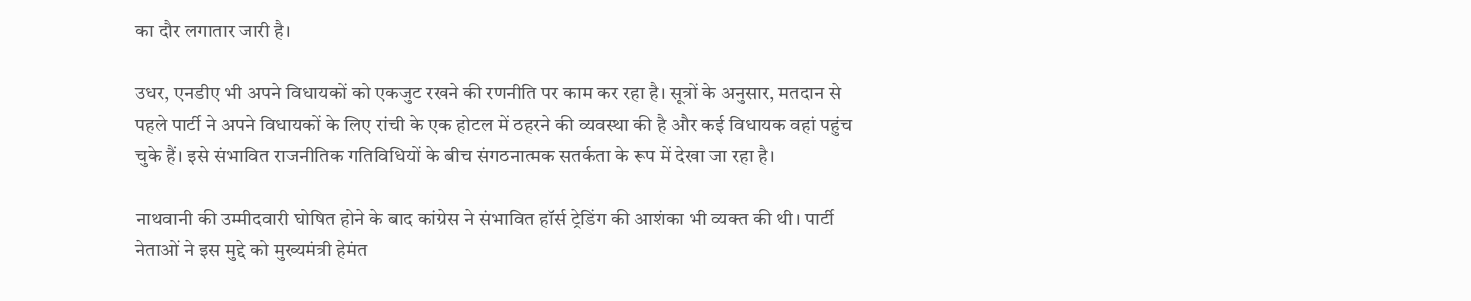का दौर लगातार जारी है।

उधर, एनडीए भी अपने विधायकों को एकजुट रखने की रणनीति पर काम कर रहा है। सूत्रों के अनुसार, मतदान से पहले पार्टी ने अपने विधायकों के लिए रांची के एक होटल में ठहरने की व्यवस्था की है और कई विधायक वहां पहुंच चुके हैं। इसे संभावित राजनीतिक गतिविधियों के बीच संगठनात्मक सतर्कता के रूप में देखा जा रहा है।

नाथवानी की उम्मीदवारी घोषित होने के बाद कांग्रेस ने संभावित हॉर्स ट्रेडिंग की आशंका भी व्यक्त की थी। पार्टी नेताओं ने इस मुद्दे को मुख्यमंत्री हेमंत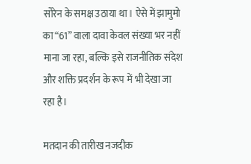सोरेन के समक्ष उठाया था। ऐसे में झामुमो का “61” वाला दावा केवल संख्या भर नहीं माना जा रहा, बल्कि इसे राजनीतिक संदेश और शक्ति प्रदर्शन के रूप में भी देखा जा रहा है।

मतदान की तारीख नजदीक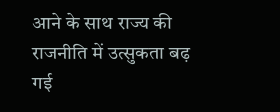आने के साथ राज्य की राजनीति में उत्सुकता बढ़ गई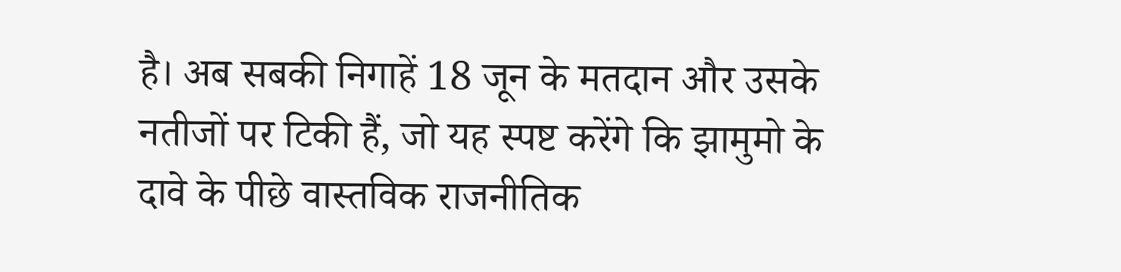है। अब सबकी निगाहें 18 जून के मतदान और उसके नतीजों पर टिकी हैं, जो यह स्पष्ट करेंगे कि झामुमो के दावे के पीछे वास्तविक राजनीतिक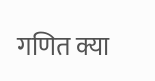गणित क्या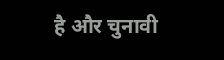है और चुनावी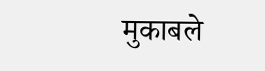मुकाबले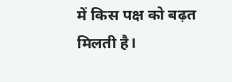में किस पक्ष को बढ़त मिलती है।